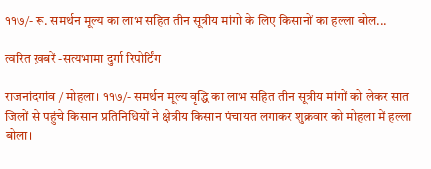११७/- रू. समर्थन मूल्य का लाभ सहित तीन सूत्रीय मांगो के लिए किसानों का हल्ला बोल...

त्वरित ख़बरें -सत्यभामा दुर्गा रिपोर्टिंग

राजनांदगांव / मोहला। ११७/- समर्थन मूल्य वृद्धि का लाभ सहित तीन सूत्रीय मांगों को लेकर सात जिलों से पहुंचे किसान प्रतिनिधियों ने क्षेत्रीय किसान पंचायत लगाकर शुक्रवार को मोहला में हल्ला बोला।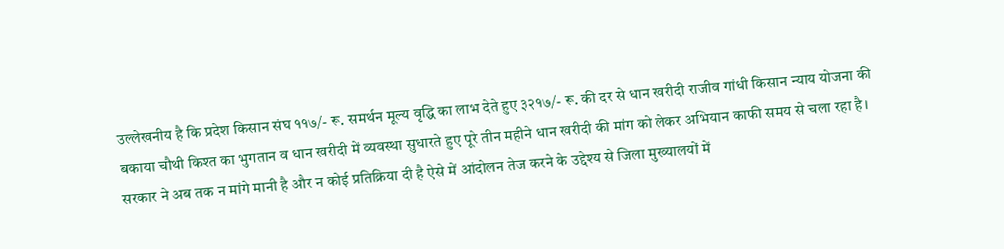उल्लेखनीय है कि प्रदेश किसान संघ ११७/- रू. समर्थन मूल्य वृद्धि का लाभ देते हुए ३२१७/- रू. की दर से धान खरीदी राजीव गांधी किसान न्याय योजना की बकाया चौथी किश्त का भुगतान व धान खरीदी में व्यवस्था सुधारते हुए पूरे तीन महीने धान खरीदी की मांग को लेकर अभियान काफी समय से चला रहा है। सरकार ने अब तक न मांगे मानी है और न कोई प्रतिक्रिया दी है ऐसे में आंदोलन तेज करने के उद्देश्य से जिला मुख्यालयों में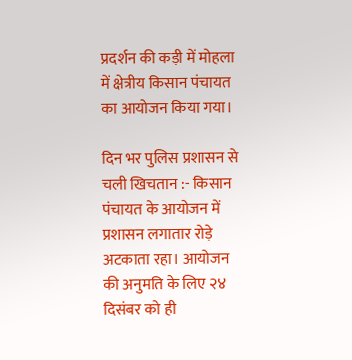प्रदर्शन की कड़ी में मोहला में क्षेत्रीय किसान पंचायत का आयोजन किया गया।

दिन भर पुलिस प्रशासन से चली खिचतान :- किसान पंचायत के आयोजन में प्रशासन लगातार रोड़े अटकाता रहा। आयोजन की अनुमति के लिए २४ दिसंबर को ही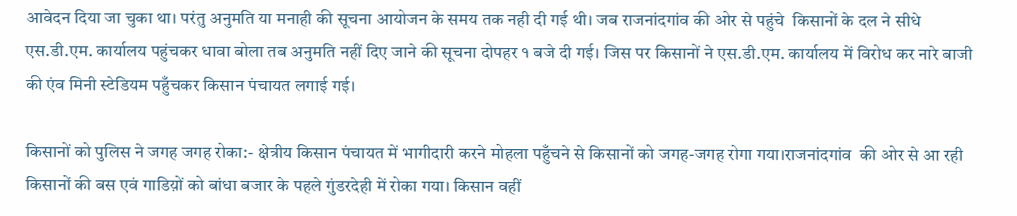आवेदन दिया जा चुका था। परंतु अनुमति या मनाही की सूचना आयोजन के समय तक नही दी गई थी। जब राजनांदगांव की ओर से पहुंचे  किसानों के दल ने सीधे एस.डी.एम. कार्यालय पहुंचकर धावा बोला तब अनुमति नहीं दिए जाने की सूचना दोपहर १ बजे दी गई। जिस पर किसानों ने एस.डी.एम. कार्यालय में विरोध कर नारे बाजी  की एंव मिनी स्टेडियम पहुँचकर किसान पंचायत लगाई गई।

किसानों को पुलिस ने जगह जगह रोका:- क्षेत्रीय किसान पंचायत में भागीदारी करने मोहला पहुँचने से किसानों को जगह-जगह रोगा गया।राजनांदगांव  की ओर से आ रही किसानों की बस एवं गाडिय़ों को बांधा बजार के पहले गुंडरदेही में रोका गया। किसान वहीं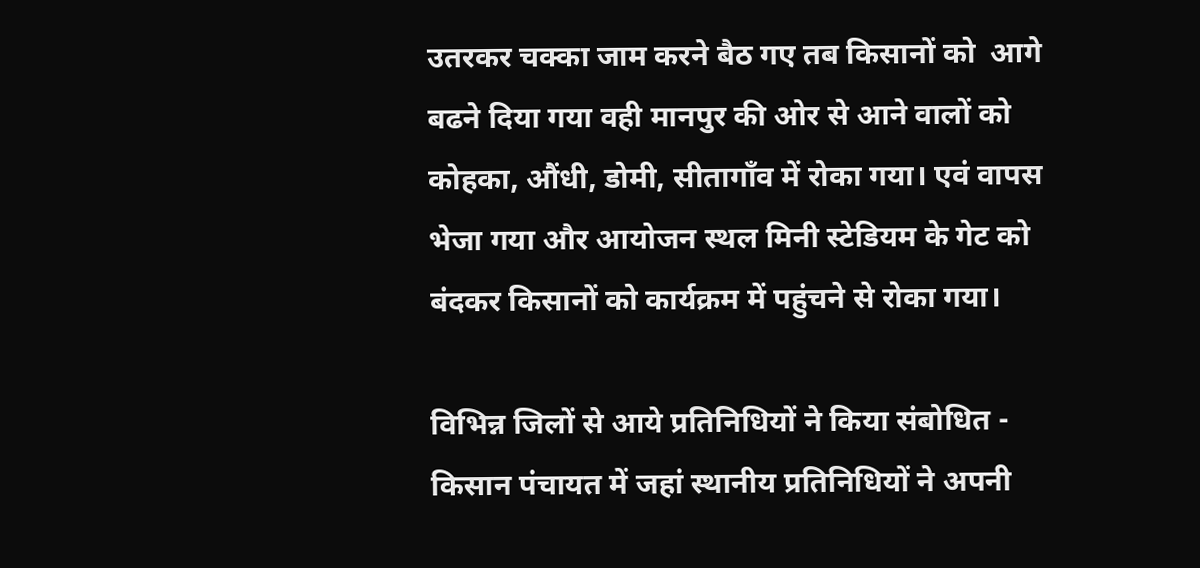उतरकर चक्का जाम करने बैठ गए तब किसानों को  आगे बढने दिया गया वही मानपुर की ओर से आने वालों को कोहका, औंधी, डोमी, सीतागाँव में रोका गया। एवं वापस भेजा गया और आयोजन स्थल मिनी स्टेडियम के गेट को बंदकर किसानों को कार्यक्रम में पहुंचने से रोका गया।

विभिन्न जिलों से आये प्रतिनिधियों ने किया संबोधित - किसान पंचायत में जहां स्थानीय प्रतिनिधियों ने अपनी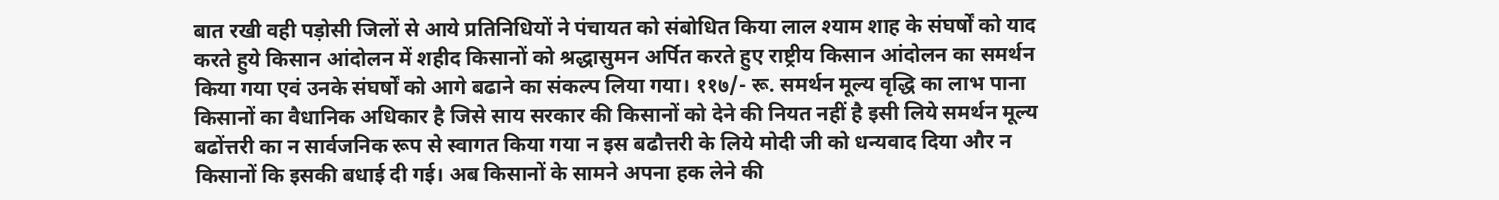बात रखी वही पड़ोसी जिलों से आये प्रतिनिधियों ने पंचायत को संबोधित किया लाल श्याम शाह के संघर्षों को याद करते हुये किसान आंदोलन में शहीद किसानों को श्रद्धासुमन अर्पित करते हुए राष्ट्रीय किसान आंदोलन का समर्थन किया गया एवं उनके संघर्षों को आगे बढाने का संकल्प लिया गया। ११७/- रू. समर्थन मूल्य वृद्धि का लाभ पाना किसानों का वैधानिक अधिकार है जिसे साय सरकार की किसानों को देने की नियत नहीं है इसी लिये समर्थन मूल्य बढोंत्तरी का न सार्वजनिक रूप से स्वागत किया गया न इस बढौत्तरी के लिये मोदी जी को धन्यवाद दिया और न किसानों कि इसकी बधाई दी गई। अब किसानों के सामने अपना हक लेने की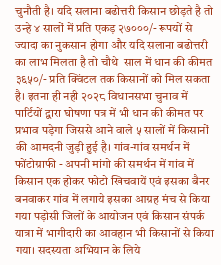चुनौती है। यदि सलाना बढोत्तरी किसान छोड़ते है तो उन्हे ४ सालों में प्रति एकड़ २७०००/- रूपयों से ज्यादा का नुकसान होगा और यदि सलाना बढोत्तरी का लाभ मिलता है तो चौथे  साल में धान की कीमत ३६५०/- प्रति क्विंटल तक किसानों को मिल सकता है। इतना ही नही २०२८ विधानसभा चुनाव में पार्टियों द्वारा घोषणा पत्र में भी धान की कीमत पर प्रभाव पड़ेगा जिससे आने वाले ५ सालों में किसानों की आमदनी जुड़ी हुई है। गांव-गांव समर्थन में फोंटोग्राफी - अपनी मांगो की समर्थन में गांव में किसान एक होकर फोटो खिचवायें एवं इसका बैनर बनवाकर गांव में लगाये इसका आग्रह मंच से किया गया पड़ोसी जिलों के आयोजन एवं किसान संपर्क यात्रा में भागीदारी का आवहान भी किसानों से किया गया। सदस्यता अभियान के लिये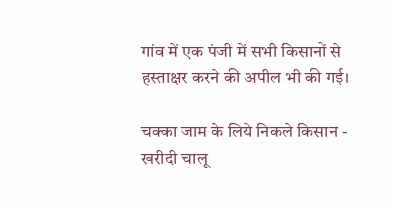गांव में एक पंजी में सभी किसानों से हस्ताक्षर करने की अपील भी की गई।

चक्का जाम के लिये निकले किसान - खरीदी चालू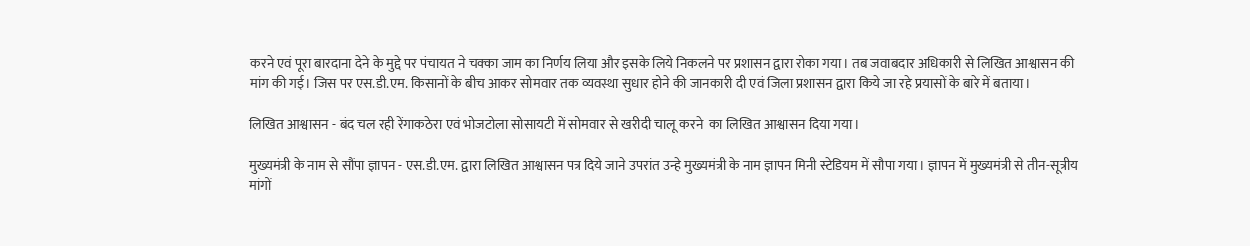करने एवं पूरा बारदाना देने के मुद्दे पर पंचायत ने चक्का जाम का निर्णय लिया और इसके लिये निकलने पर प्रशासन द्वारा रोका गया। तब जवाबदार अधिकारी से लिखित आश्वासन की मांग की गई। जिस पर एस.डी.एम. किसानों के बीच आकर सोमवार तक व्यवस्था सुधार होने की जानकारी दी एवं जिला प्रशासन द्वारा किये जा रहे प्रयासों के बारे में बताया।

लिखित आश्वासन - बंद चल रही रेंगाकठेरा एवं भोजटोला सोसायटी में सोमवार से खरीदी चालू करने  का लिखित आश्वासन दिया गया।

मुख्यमंत्री के नाम से सौंपा ज्ञापन - एस.डी.एम. द्वारा लिखित आश्वासन पत्र दिये जाने उपरांत उन्हे मुख्यमंत्री के नाम ज्ञापन मिनी स्टेडियम में सौपा गया। ज्ञापन में मुख्यमंत्री से तीन-सूत्रीय मांगों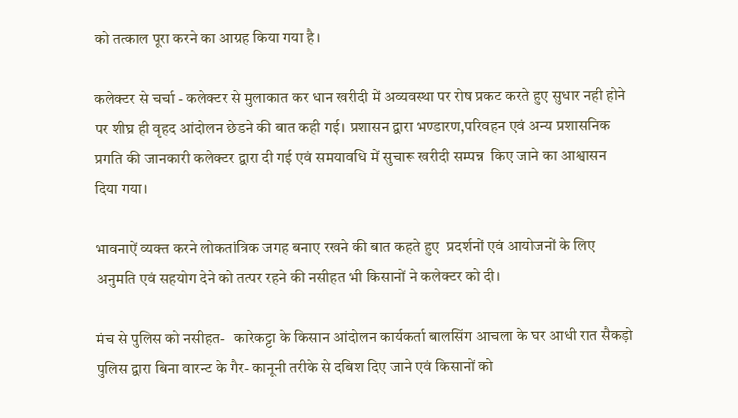को तत्काल पूरा करने का आग्रह किया गया है।

कलेक्टर से चर्चा - कलेक्टर से मुलाकात कर धान खरीदी में अव्यवस्था पर रोष प्रकट करते हुए सुधार नही होने पर शीघ्र ही वृहद आंदोलन छेडने की बात कही गई। प्रशासन द्वारा भण्डारण,परिवहन एवं अन्य प्रशासनिक प्रगति की जानकारी कलेक्टर द्वारा दी गई एवं समयावधि में सुचारू खरीदी सम्पन्न  किए जाने का आश्वासन दिया गया।

भावनाऐं व्यक्त करने लोकतांत्रिक जगह बनाए रखने की बात कहते हुए  प्रदर्शनों एवं आयोजनों के लिए अनुमति एवं सहयोग देने को तत्पर रहने की नसीहत भी किसानों ने कलेक्टर को दी।

मंच से पुलिस को नसीहत-   कारेकट्टा के किसान आंदोलन कार्यकर्ता बालसिंग आचला के घर आधी रात सैकड़ो पुलिस द्वारा बिना वारन्ट के गैर- कानूनी तरीके से दबिश दिए जाने एवं किसानों को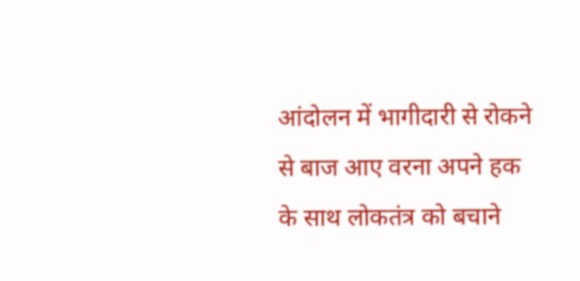आंदोलन में भागीदारी से रोकने से बाज आए वरना अपने हक के साथ लोकतंत्र को बचाने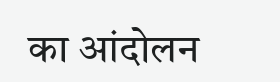का आंदोलन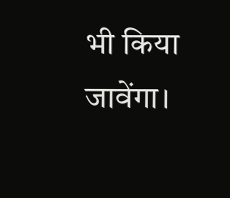भी किया जावेंगा।